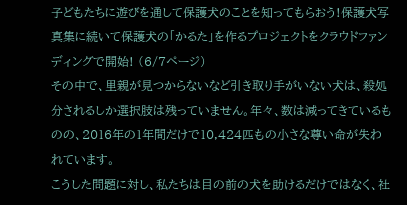子どもたちに遊びを通して保護犬のことを知ってもらおう!保護犬写真集に続いて保護犬の「かるた」を作るプロジェクトをクラウドファンディングで開始! (6/7ページ)
その中で、里親が見つからないなど引き取り手がいない犬は、殺処分されるしか選択肢は残っていません。年々、数は減ってきているものの、2016年の1年間だけで10,424匹もの小さな尊い命が失われています。
こうした問題に対し、私たちは目の前の犬を助けるだけではなく、社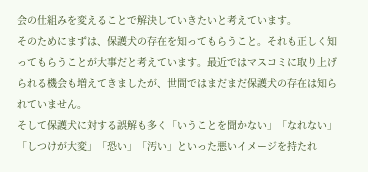会の仕組みを変えることで解決していきたいと考えています。
そのためにまずは、保護犬の存在を知ってもらうこと。それも正しく知ってもらうことが大事だと考えています。最近ではマスコミに取り上げられる機会も増えてきましたが、世間ではまだまだ保護犬の存在は知られていません。
そして保護犬に対する誤解も多く「いうことを聞かない」「なれない」「しつけが大変」「恐い」「汚い」といった悪いイメージを持たれ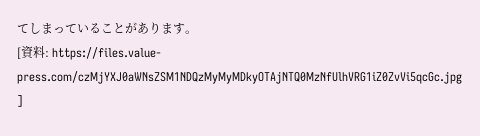てしまっていることがあります。
[資料: https://files.value-press.com/czMjYXJ0aWNsZSM1NDQzMyMyMDkyOTAjNTQ0MzNfUlhVRG1iZ0ZvVi5qcGc.jpg ]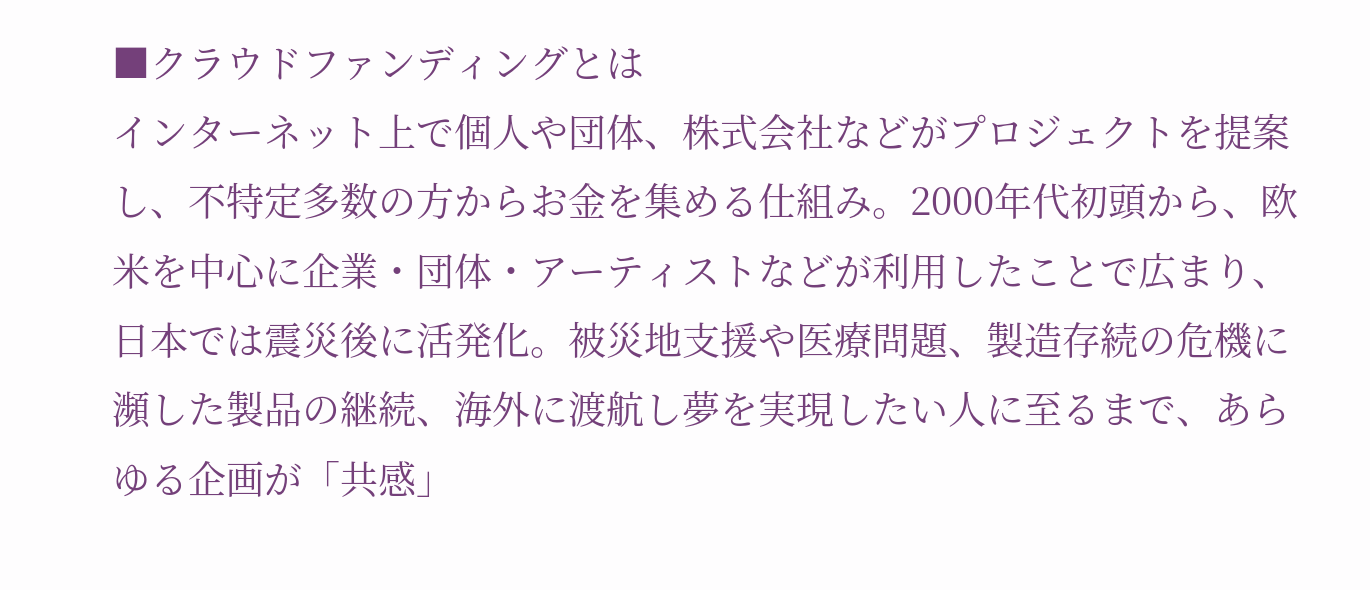■クラウドファンディングとは
インターネット上で個人や団体、株式会社などがプロジェクトを提案し、不特定多数の方からお金を集める仕組み。2000年代初頭から、欧米を中心に企業・団体・アーティストなどが利用したことで広まり、日本では震災後に活発化。被災地支援や医療問題、製造存続の危機に瀕した製品の継続、海外に渡航し夢を実現したい人に至るまで、あらゆる企画が「共感」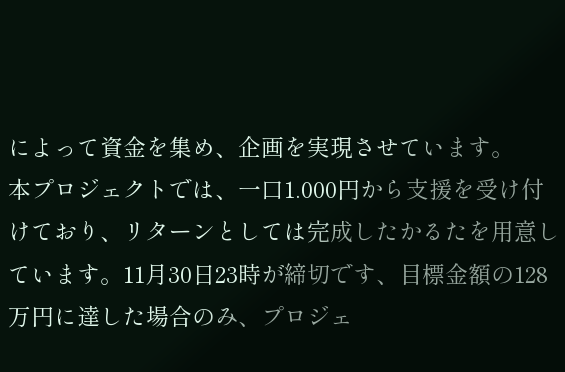によって資金を集め、企画を実現させています。
本プロジェクトでは、一口1.000円から支援を受け付けており、リターンとしては完成したかるたを用意しています。11月30日23時が締切です、目標金額の128万円に達した場合のみ、プロジェ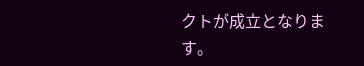クトが成立となります。